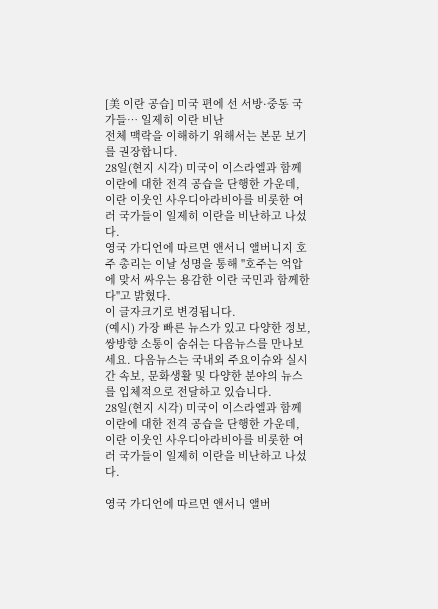[美 이란 공습] 미국 편에 선 서방·중동 국가들… 일제히 이란 비난
전체 맥락을 이해하기 위해서는 본문 보기를 권장합니다.
28일(현지 시각) 미국이 이스라엘과 함께 이란에 대한 전격 공습을 단행한 가운데, 이란 이웃인 사우디아라비아를 비롯한 여러 국가들이 일제히 이란을 비난하고 나섰다.
영국 가디언에 따르면 앤서니 앨버니지 호주 총리는 이날 성명을 통해 "호주는 억압에 맞서 싸우는 용감한 이란 국민과 함께한다"고 밝혔다.
이 글자크기로 변경됩니다.
(예시) 가장 빠른 뉴스가 있고 다양한 정보, 쌍방향 소통이 숨쉬는 다음뉴스를 만나보세요. 다음뉴스는 국내외 주요이슈와 실시간 속보, 문화생활 및 다양한 분야의 뉴스를 입체적으로 전달하고 있습니다.
28일(현지 시각) 미국이 이스라엘과 함께 이란에 대한 전격 공습을 단행한 가운데, 이란 이웃인 사우디아라비아를 비롯한 여러 국가들이 일제히 이란을 비난하고 나섰다.

영국 가디언에 따르면 앤서니 앨버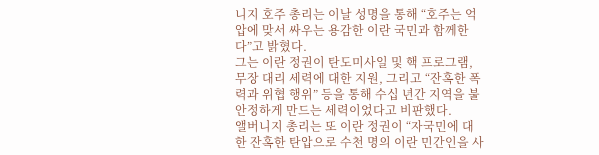니지 호주 총리는 이날 성명을 통해 “호주는 억압에 맞서 싸우는 용감한 이란 국민과 함께한다”고 밝혔다.
그는 이란 정권이 탄도미사일 및 핵 프로그램, 무장 대리 세력에 대한 지원, 그리고 “잔혹한 폭력과 위협 행위” 등을 통해 수십 년간 지역을 불안정하게 만드는 세력이었다고 비판했다.
앨버니지 총리는 또 이란 정권이 “자국민에 대한 잔혹한 탄압으로 수천 명의 이란 민간인을 사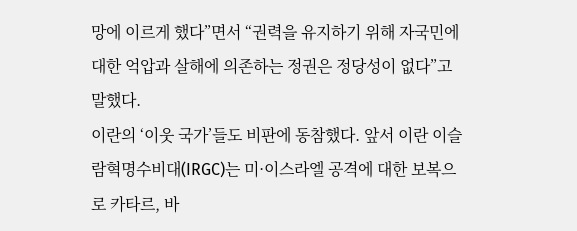망에 이르게 했다”면서 “권력을 유지하기 위해 자국민에 대한 억압과 살해에 의존하는 정권은 정당성이 없다”고 말했다.
이란의 ‘이웃 국가’들도 비판에 동참했다. 앞서 이란 이슬람혁명수비대(IRGC)는 미·이스라엘 공격에 대한 보복으로 카타르, 바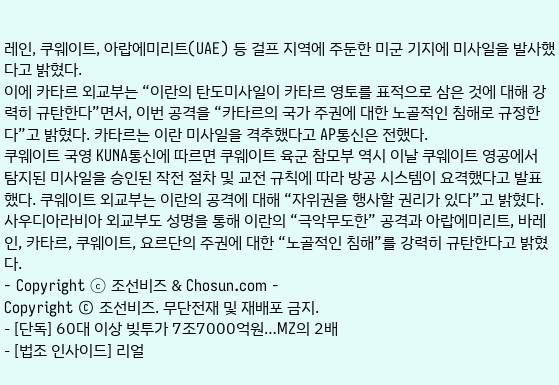레인, 쿠웨이트, 아랍에미리트(UAE) 등 걸프 지역에 주둔한 미군 기지에 미사일을 발사했다고 밝혔다.
이에 카타르 외교부는 “이란의 탄도미사일이 카타르 영토를 표적으로 삼은 것에 대해 강력히 규탄한다”면서, 이번 공격을 “카타르의 국가 주권에 대한 노골적인 침해로 규정한다”고 밝혔다. 카타르는 이란 미사일을 격추했다고 AP통신은 전했다.
쿠웨이트 국영 KUNA통신에 따르면 쿠웨이트 육군 참모부 역시 이날 쿠웨이트 영공에서 탐지된 미사일을 승인된 작전 절차 및 교전 규칙에 따라 방공 시스템이 요격했다고 발표했다. 쿠웨이트 외교부는 이란의 공격에 대해 “자위권을 행사할 권리가 있다”고 밝혔다.
사우디아라비아 외교부도 성명을 통해 이란의 “극악무도한” 공격과 아랍에미리트, 바레인, 카타르, 쿠웨이트, 요르단의 주권에 대한 “노골적인 침해”를 강력히 규탄한다고 밝혔다.
- Copyright ⓒ 조선비즈 & Chosun.com -
Copyright © 조선비즈. 무단전재 및 재배포 금지.
- [단독] 60대 이상 빚투가 7조7000억원…MZ의 2배
- [법조 인사이드] 리얼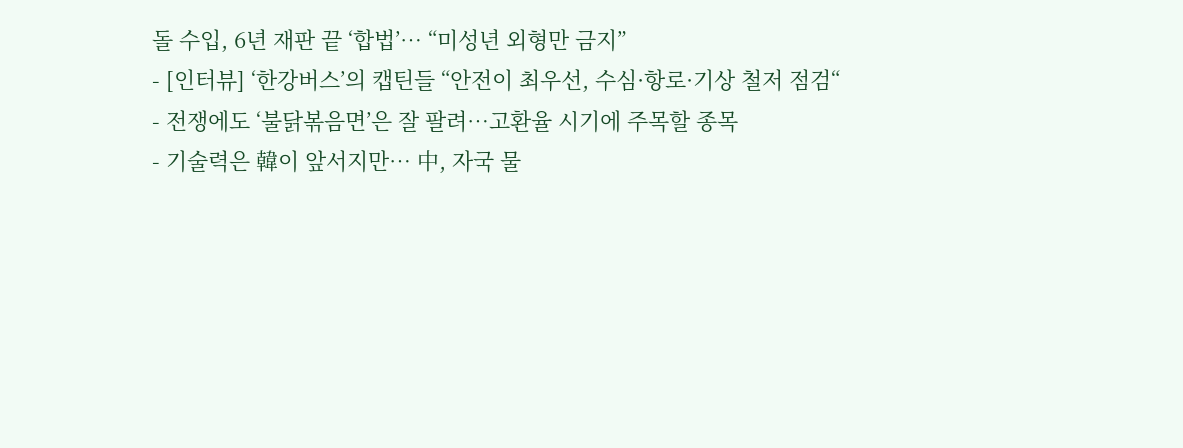돌 수입, 6년 재판 끝 ‘합법’… “미성년 외형만 금지”
- [인터뷰] ‘한강버스’의 캡틴들 “안전이 최우선, 수심·항로·기상 철저 점검“
- 전쟁에도 ‘불닭볶음면’은 잘 팔려…고환율 시기에 주목할 종목
- 기술력은 韓이 앞서지만… 中, 자국 물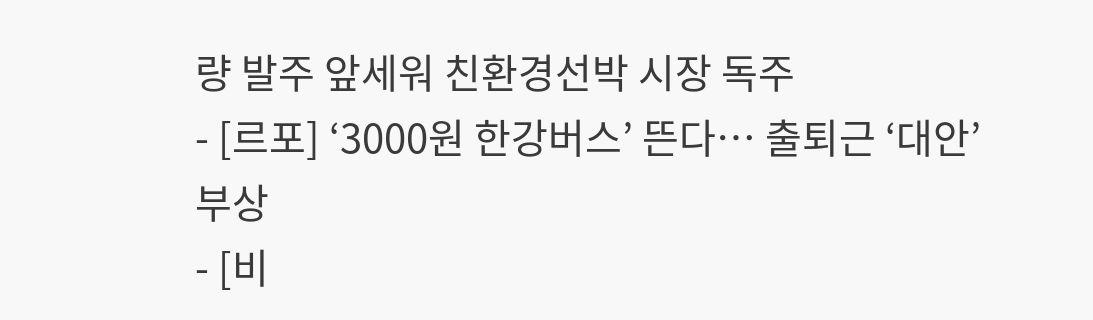량 발주 앞세워 친환경선박 시장 독주
- [르포] ‘3000원 한강버스’ 뜬다… 출퇴근 ‘대안’ 부상
- [비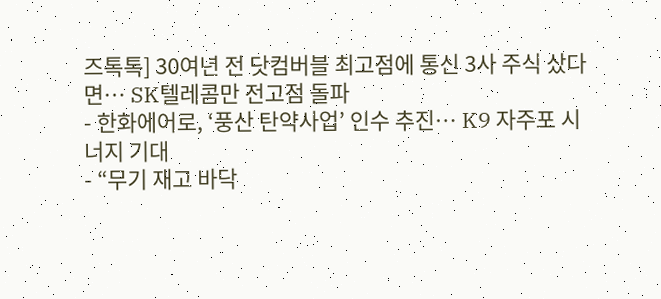즈톡톡] 30여년 전 닷컴버블 최고점에 통신 3사 주식 샀다면… SK텔레콤만 전고점 돌파
- 한화에어로, ‘풍산 탄약사업’ 인수 추진… K9 자주포 시너지 기대
- “무기 재고 바닥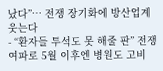났다”… 전쟁 장기화에 방산업계 웃는다
- “환자들 투석도 못 해줄 판” 전쟁 여파로 5월 이후엔 병원도 고비